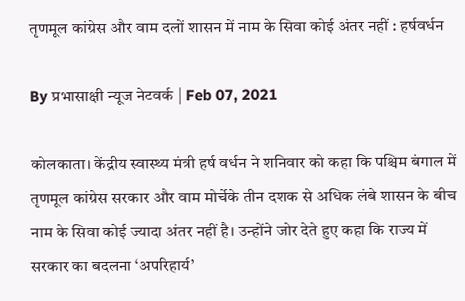तृणमूल कांग्रेस और वाम दलों शासन में नाम के सिवा कोई अंतर नहीं : हर्षवर्धन

By प्रभासाक्षी न्यूज नेटवर्क | Feb 07, 2021

कोलकाता। केंद्रीय स्वास्थ्य मंत्री हर्ष वर्धन ने शनिवार को कहा कि पश्चिम बंगाल में तृणमूल कांग्रेस सरकार और वाम मोर्चेके तीन दशक से अधिक लंबे शासन के बीच नाम के सिवा कोई ज्यादा अंतर नहीं है। उन्होंने जोर देते हुए कहा कि राज्य में सरकार का बदलना ‘अपरिहार्य’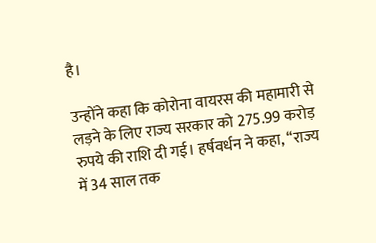है।

उन्होंने कहा कि कोरोना वायरस की महामारी से लड़ने के लिए राज्य सरकार को 275.99 करोड़ रुपये की राशि दी गई। हर्षवर्धन ने कहा, ‘‘राज्य में 34 साल तक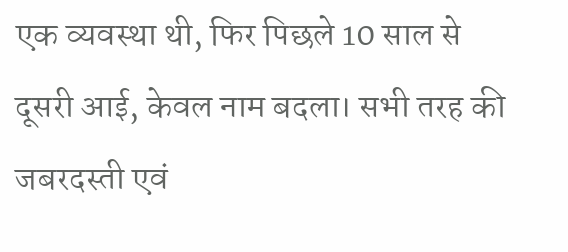एक व्यवस्था थी, फिर पिछले 10 साल से दूसरी आई, केवल नाम बदला। सभी तरह की जबरदस्ती एवं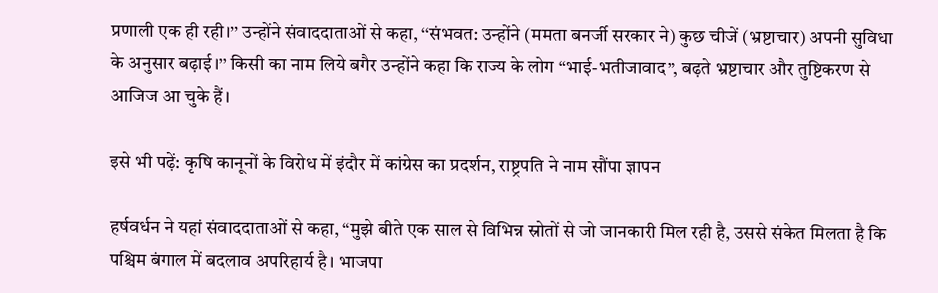प्रणाली एक ही रही।’’ उन्होंने संवाददाताओं से कहा, ‘‘संभवत: उन्होंने (ममता बनर्जी सरकार ने) कुछ चीजें (भ्रष्टाचार) अपनी सुविधा के अनुसार बढ़ाई।’’ किसी का नाम लिये बगैर उन्होंने कहा कि राज्य के लोग “भाई-भतीजावाद”, बढ़ते भ्रष्टाचार और तुष्टिकरण से आजिज आ चुके हैं।

इसे भी पढ़ें: कृषि कानूनों के विरोध में इंदौर में कांग्रेस का प्रदर्शन, राष्ट्रपति ने नाम सौंपा ज्ञापन

हर्षवर्धन ने यहां संवाददाताओं से कहा, “मुझे बीते एक साल से विभिन्न स्रोतों से जो जानकारी मिल रही है, उससे संकेत मिलता है कि पश्चिम बंगाल में बदलाव अपरिहार्य है। भाजपा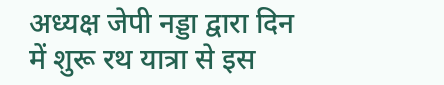अध्यक्ष जेपी नड्डा द्वारा दिन में शुरू रथ यात्रा से इस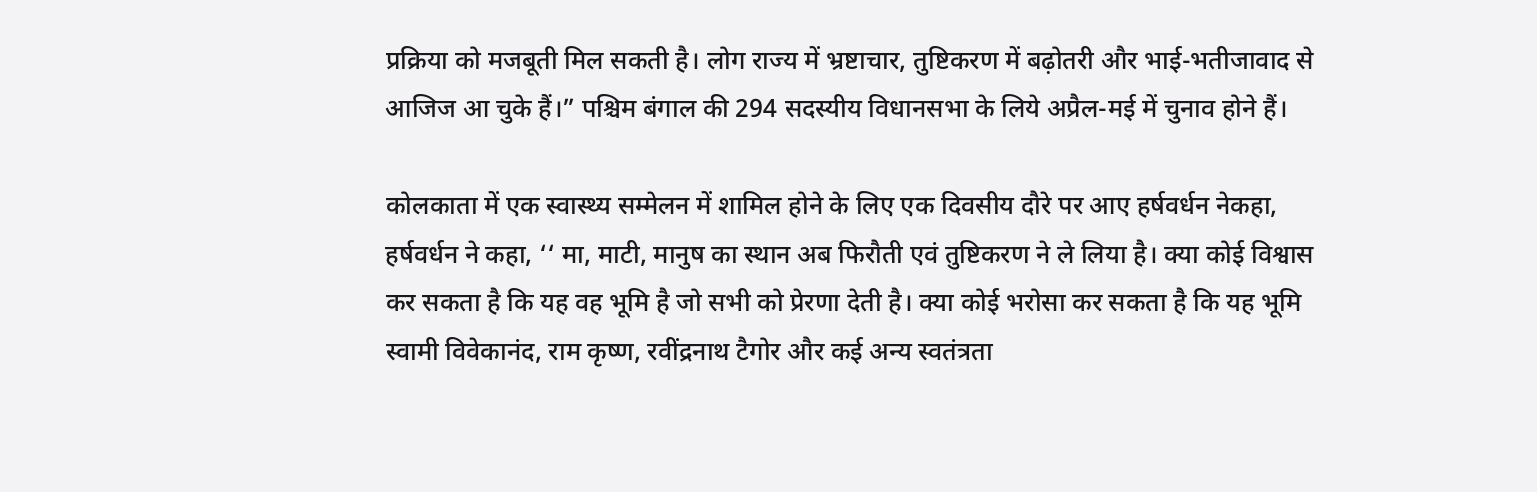प्रक्रिया को मजबूती मिल सकती है। लोग राज्य में भ्रष्टाचार, तुष्टिकरण में बढ़ोतरी और भाई-भतीजावाद से आजिज आ चुके हैं।” पश्चिम बंगाल की 294 सदस्यीय विधानसभा के लिये अप्रैल-मई में चुनाव होने हैं।

कोलकाता में एक स्वास्थ्य सम्मेलन में शामिल होने के लिए एक दिवसीय दौरे पर आए हर्षवर्धन नेकहा, हर्षवर्धन ने कहा, ‘‘ मा, माटी, मानुष का स्थान अब फिरौती एवं तुष्टिकरण ने ले लिया है। क्या कोई विश्वास कर सकता है कि यह वह भूमि है जो सभी को प्रेरणा देती है। क्या कोई भरोसा कर सकता है कि यह भूमि स्वामी विवेकानंद, राम कृष्ण, रवींद्रनाथ टैगोर और कई अन्य स्वतंत्रता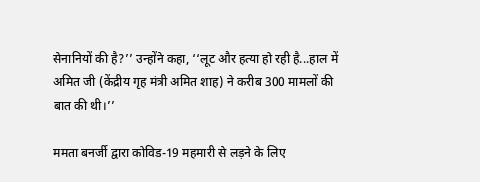सेनानियों की है?’’ उन्होंने कहा, ‘‘लूट और हत्या हो रही है...हाल में अमित जी (केंद्रीय गृह मंत्री अमित शाह) ने करीब 300 मामलों की बात की थी।’’

ममता बनर्जी द्वारा कोविड-19 महमारी से लड़ने के लिए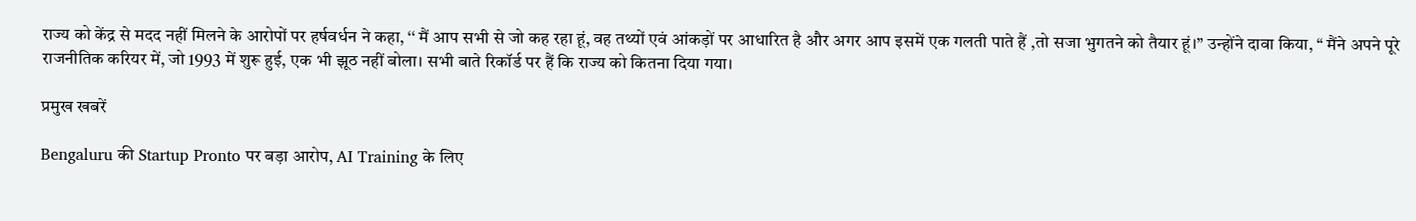राज्य को केंद्र से मदद नहीं मिलने के आरोपों पर हर्षवर्धन ने कहा, ‘‘ मैं आप सभी से जो कह रहा हूं, वह तथ्यों एवं आंकड़ों पर आधारित है और अगर आप इसमें एक गलती पाते हैं ,तो सजा भुगतने को तैयार हूं।’’ उन्होंने दावा किया, ‘‘ मैंने अपने पूरे राजनीतिक करियर में, जो 1993 में शुरू हुई, एक भी झूठ नहीं बोला। सभी बाते रिकॉर्ड पर हैं कि राज्य को कितना दिया गया।

प्रमुख खबरें

Bengaluru की Startup Pronto पर बड़ा आरोप, AI Training के लिए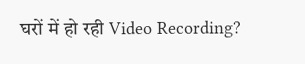घरों में हो रही Video Recording?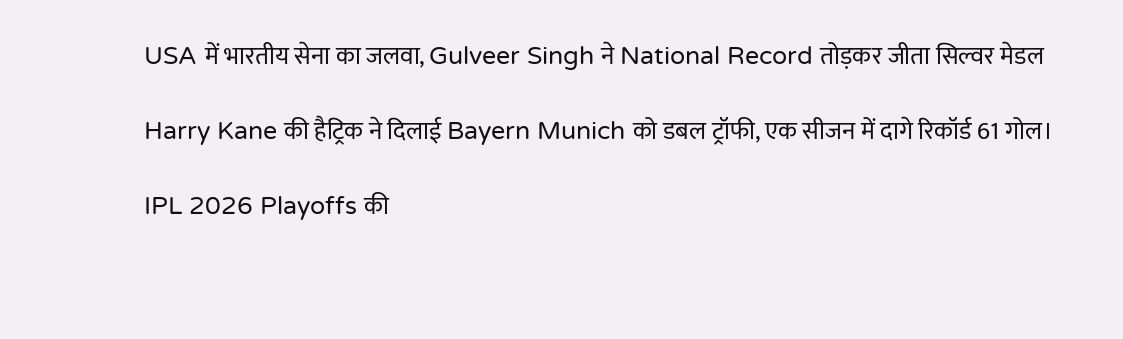USA में भारतीय सेना का जलवा, Gulveer Singh ने National Record तोड़कर जीता सिल्वर मेडल

Harry Kane की हैट्रिक ने दिलाई Bayern Munich को डबल ट्रॉफी, एक सीजन में दागे रिकॉर्ड 61 गोल।

IPL 2026 Playoffs की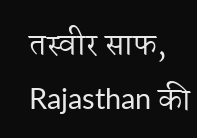तस्वीर साफ, Rajasthan की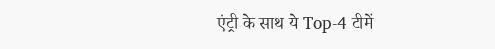एंट्री के साथ ये Top-4 टीमें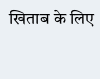खिताब के लिए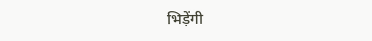भिड़ेंगी